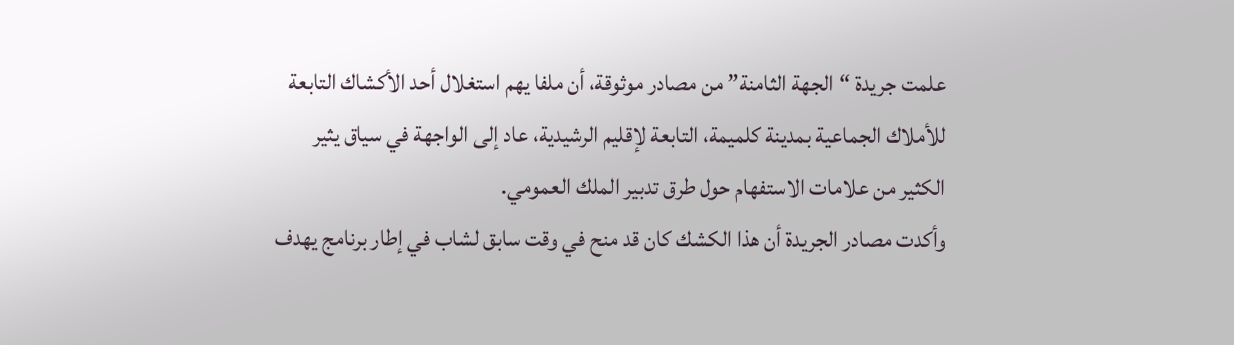علمت جريدة “الجهة الثامنة” من مصادر موثوقة، أن ملفا يهم استغلال أحد الأكشاك التابعة للأملاك الجماعية بمدينة كلميمة، التابعة لإقليم الرشيدية، عاد إلى الواجهة في سياق يثير الكثير من علامات الاستفهام حول طرق تدبير الملك العمومي.
وأكدت مصادر الجريدة أن هذا الكشك كان قد منح في وقت سابق لشاب في إطار برنامج يهدف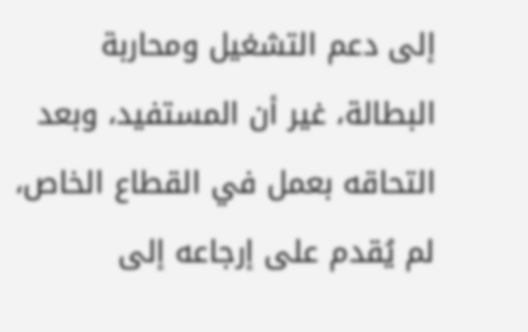إلى دعم التشغيل ومحاربة البطالة، غير أن المستفيد، وبعد التحاقه بعمل في القطاع الخاص، لم يُقدم على إرجاعه إلى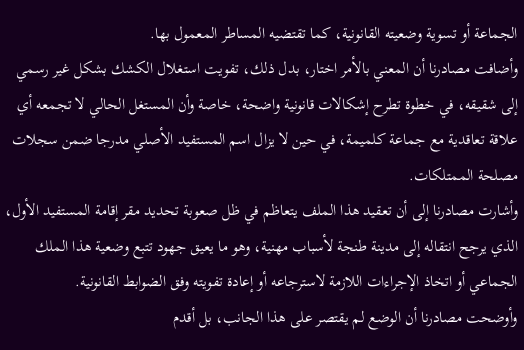الجماعة أو تسوية وضعيته القانونية، كما تقتضيه المساطر المعمول بها.
وأضافت مصادرنا أن المعني بالأمر اختار، بدل ذلك، تفويت استغلال الكشك بشكل غير رسمي إلى شقيقه، في خطوة تطرح إشكالات قانونية واضحة، خاصة وأن المستغل الحالي لا تجمعه أي علاقة تعاقدية مع جماعة كلميمة، في حين لا يزال اسم المستفيد الأصلي مدرجا ضمن سجلات مصلحة الممتلكات.
وأشارت مصادرنا إلى أن تعقيد هذا الملف يتعاظم في ظل صعوبة تحديد مقر إقامة المستفيد الأول، الذي يرجح انتقاله إلى مدينة طنجة لأسباب مهنية، وهو ما يعيق جهود تتبع وضعية هذا الملك الجماعي أو اتخاذ الإجراءات اللازمة لاسترجاعه أو إعادة تفويته وفق الضوابط القانونية.
وأوضحت مصادرنا أن الوضع لم يقتصر على هذا الجانب، بل أقدم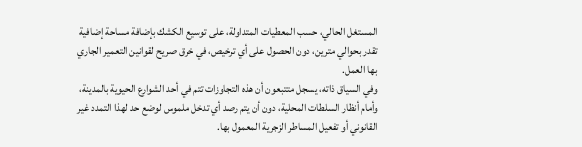المستغل الحالي، حسب المعطيات المتداولة، على توسيع الكشك بإضافة مساحة إضافية تقدر بحوالي مترين، دون الحصول على أي ترخيص، في خرق صريح لقوانين التعمير الجاري بها العمل.
وفي السياق ذاته، يسجل متتبعون أن هذه التجاوزات تتم في أحد الشوارع الحيوية بالمدينة، وأمام أنظار السلطات المحلية، دون أن يتم رصد أي تدخل ملموس لوضع حد لهذا التمدد غير القانوني أو تفعيل المساطر الزجرية المعمول بها.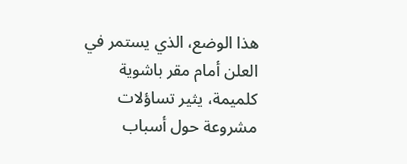هذا الوضع، الذي يستمر في العلن أمام مقر باشوية كلميمة، يثير تساؤلات مشروعة حول أسباب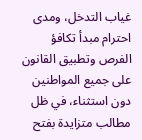غياب التدخل، ومدى احترام مبدأ تكافؤ الفرص وتطبيق القانون على جميع المواطنين دون استثناء، في ظل مطالب متزايدة بفتح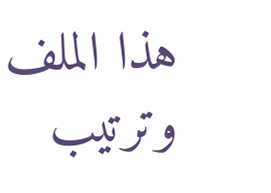هذا الملف وترتيب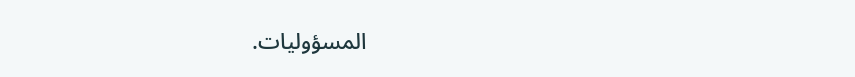المسؤوليات.